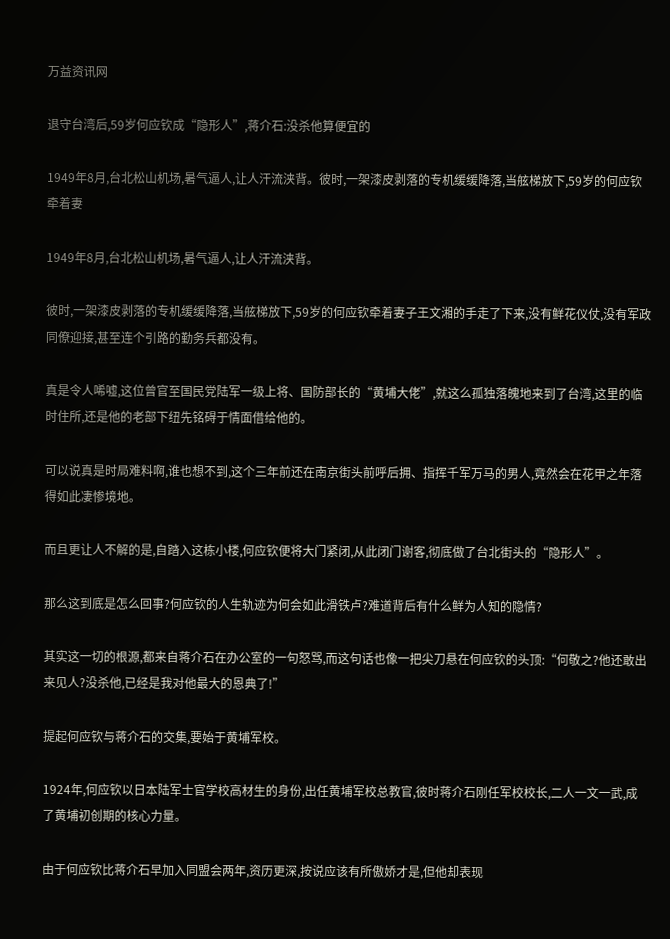万益资讯网

退守台湾后,59岁何应钦成“隐形人”,蒋介石:没杀他算便宜的

1949年8月,台北松山机场,暑气逼人,让人汗流浃背。彼时,一架漆皮剥落的专机缓缓降落,当舷梯放下,59岁的何应钦牵着妻

1949年8月,台北松山机场,暑气逼人,让人汗流浃背。

彼时,一架漆皮剥落的专机缓缓降落,当舷梯放下,59岁的何应钦牵着妻子王文湘的手走了下来,没有鲜花仪仗,没有军政同僚迎接,甚至连个引路的勤务兵都没有。

真是令人唏嘘,这位曾官至国民党陆军一级上将、国防部长的“黄埔大佬”,就这么孤独落魄地来到了台湾,这里的临时住所,还是他的老部下纽先铭碍于情面借给他的。

可以说真是时局难料啊,谁也想不到,这个三年前还在南京街头前呼后拥、指挥千军万马的男人,竟然会在花甲之年落得如此凄惨境地。

而且更让人不解的是,自踏入这栋小楼,何应钦便将大门紧闭,从此闭门谢客,彻底做了台北街头的“隐形人”。

那么这到底是怎么回事?何应钦的人生轨迹为何会如此滑铁卢?难道背后有什么鲜为人知的隐情?

其实这一切的根源,都来自蒋介石在办公室的一句怒骂,而这句话也像一把尖刀悬在何应钦的头顶:“何敬之?他还敢出来见人?没杀他,已经是我对他最大的恩典了!”

提起何应钦与蒋介石的交集,要始于黄埔军校。

1924年,何应钦以日本陆军士官学校高材生的身份,出任黄埔军校总教官,彼时蒋介石刚任军校校长,二人一文一武,成了黄埔初创期的核心力量。

由于何应钦比蒋介石早加入同盟会两年,资历更深,按说应该有所傲娇才是,但他却表现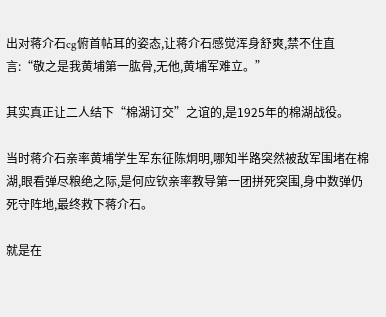出对蒋介石cg俯首帖耳的姿态,让蒋介石感觉浑身舒爽,禁不住直言:“敬之是我黄埔第一肱骨,无他,黄埔军难立。”

其实真正让二人结下“棉湖订交”之谊的,是1925年的棉湖战役。

当时蒋介石亲率黄埔学生军东征陈炯明,哪知半路突然被敌军围堵在棉湖,眼看弹尽粮绝之际,是何应钦亲率教导第一团拼死突围,身中数弹仍死守阵地,最终救下蒋介石。

就是在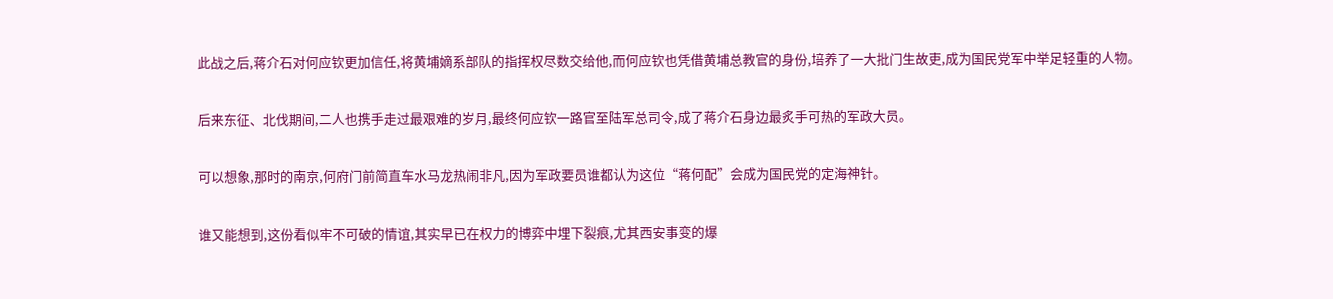此战之后,蒋介石对何应钦更加信任,将黄埔嫡系部队的指挥权尽数交给他,而何应钦也凭借黄埔总教官的身份,培养了一大批门生故吏,成为国民党军中举足轻重的人物。

后来东征、北伐期间,二人也携手走过最艰难的岁月,最终何应钦一路官至陆军总司令,成了蒋介石身边最炙手可热的军政大员。

可以想象,那时的南京,何府门前简直车水马龙热闹非凡,因为军政要员谁都认为这位“蒋何配”会成为国民党的定海神针。

谁又能想到,这份看似牢不可破的情谊,其实早已在权力的博弈中埋下裂痕,尤其西安事变的爆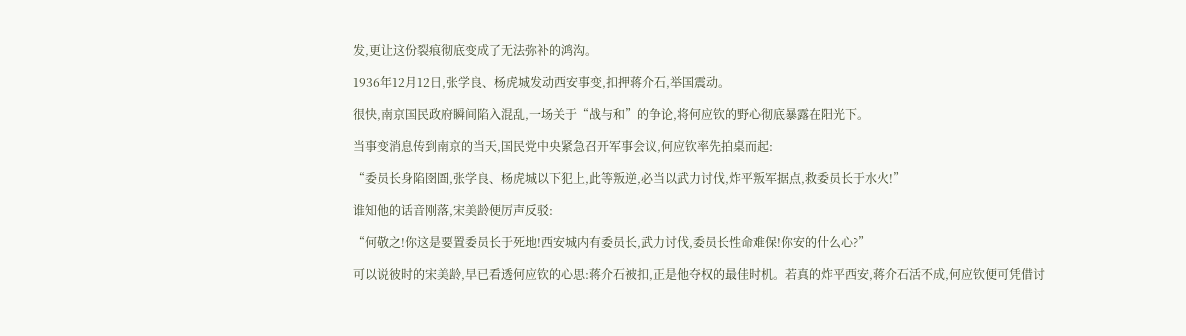发,更让这份裂痕彻底变成了无法弥补的鸿沟。

1936年12月12日,张学良、杨虎城发动西安事变,扣押蒋介石,举国震动。

很快,南京国民政府瞬间陷入混乱,一场关于“战与和”的争论,将何应钦的野心彻底暴露在阳光下。

当事变消息传到南京的当天,国民党中央紧急召开军事会议,何应钦率先拍桌而起:

“委员长身陷囹圄,张学良、杨虎城以下犯上,此等叛逆,必当以武力讨伐,炸平叛军据点,救委员长于水火!”

谁知他的话音刚落,宋美龄便厉声反驳:

“何敬之!你这是要置委员长于死地!西安城内有委员长,武力讨伐,委员长性命难保!你安的什么心?”

可以说彼时的宋美龄,早已看透何应钦的心思:蒋介石被扣,正是他夺权的最佳时机。若真的炸平西安,蒋介石活不成,何应钦便可凭借讨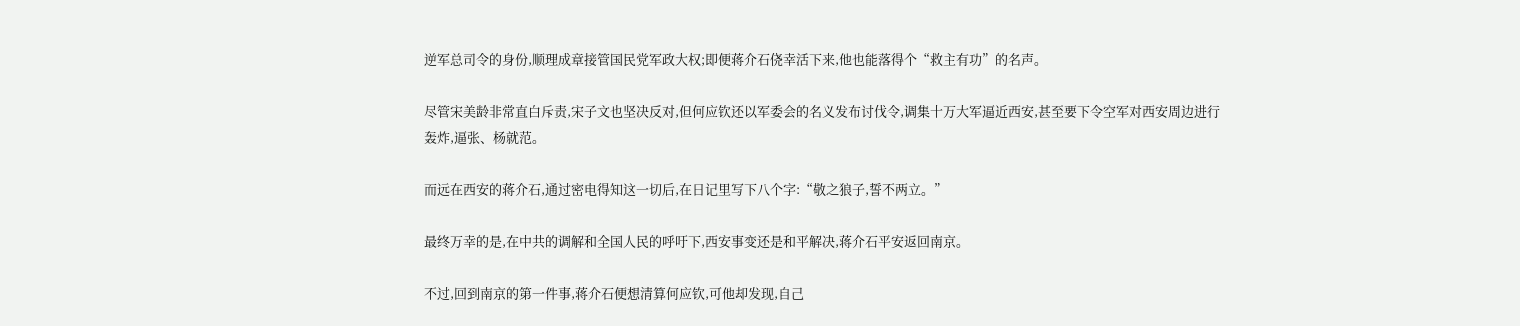逆军总司令的身份,顺理成章接管国民党军政大权;即便蒋介石侥幸活下来,他也能落得个“救主有功”的名声。

尽管宋美龄非常直白斥责,宋子文也坚决反对,但何应钦还以军委会的名义发布讨伐令,调集十万大军逼近西安,甚至要下令空军对西安周边进行轰炸,逼张、杨就范。

而远在西安的蒋介石,通过密电得知这一切后,在日记里写下八个字:“敬之狼子,誓不两立。”

最终万幸的是,在中共的调解和全国人民的呼吁下,西安事变还是和平解决,蒋介石平安返回南京。

不过,回到南京的第一件事,蒋介石便想清算何应钦,可他却发现,自己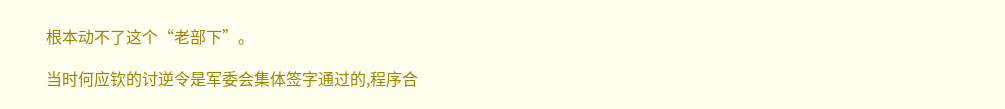根本动不了这个“老部下”。

当时何应钦的讨逆令是军委会集体签字通过的,程序合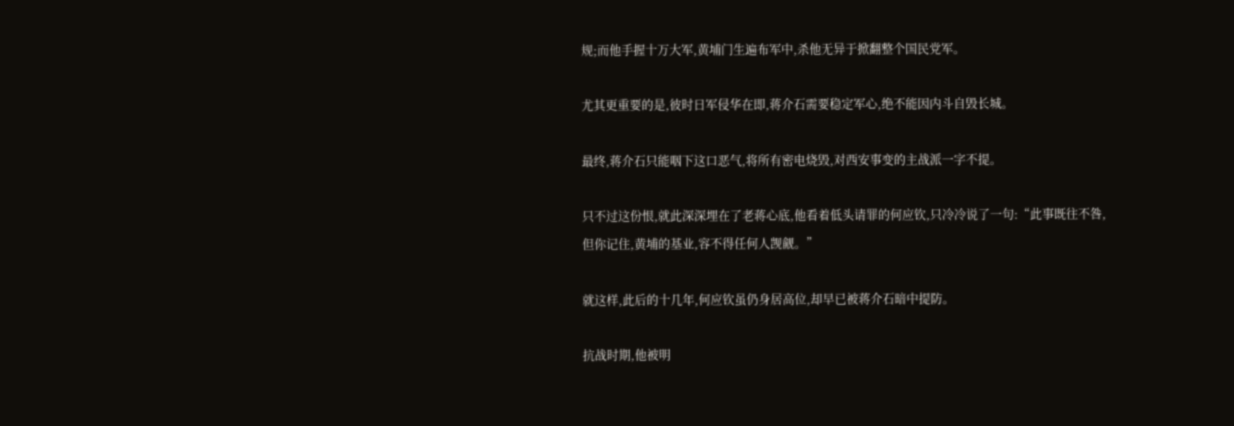规;而他手握十万大军,黄埔门生遍布军中,杀他无异于掀翻整个国民党军。

尤其更重要的是,彼时日军侵华在即,蒋介石需要稳定军心,绝不能因内斗自毁长城。

最终,蒋介石只能咽下这口恶气,将所有密电烧毁,对西安事变的主战派一字不提。

只不过这份恨,就此深深埋在了老蒋心底,他看着低头请罪的何应钦,只冷冷说了一句:“此事既往不咎,但你记住,黄埔的基业,容不得任何人觊觎。”

就这样,此后的十几年,何应钦虽仍身居高位,却早已被蒋介石暗中提防。

抗战时期,他被明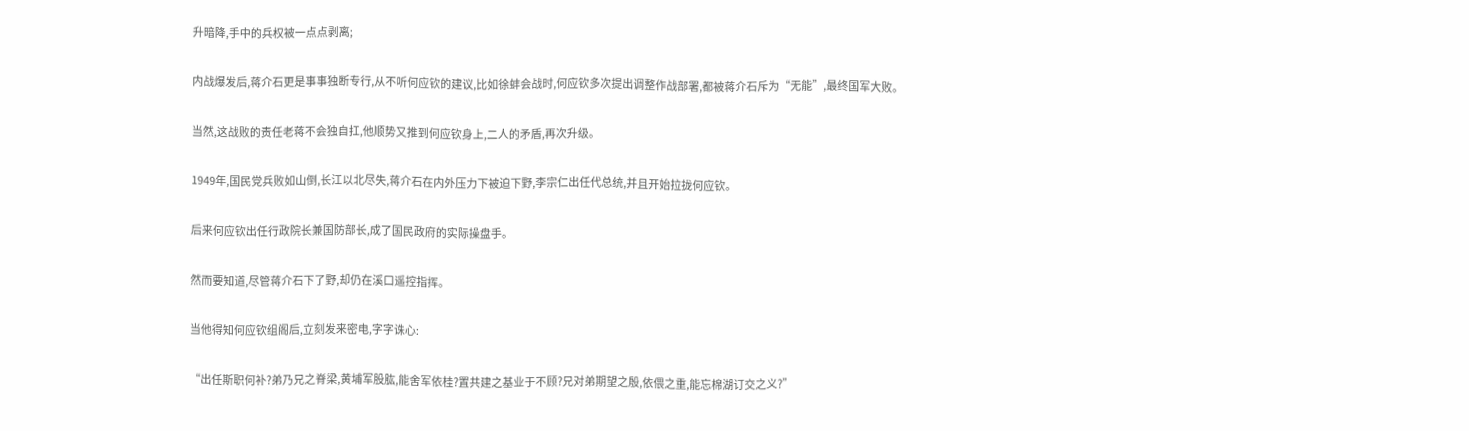升暗降,手中的兵权被一点点剥离;

内战爆发后,蒋介石更是事事独断专行,从不听何应钦的建议,比如徐蚌会战时,何应钦多次提出调整作战部署,都被蒋介石斥为“无能”,最终国军大败。

当然,这战败的责任老蒋不会独自扛,他顺势又推到何应钦身上,二人的矛盾,再次升级。

1949年,国民党兵败如山倒,长江以北尽失,蒋介石在内外压力下被迫下野,李宗仁出任代总统,并且开始拉拢何应钦。

后来何应钦出任行政院长兼国防部长,成了国民政府的实际操盘手。

然而要知道,尽管蒋介石下了野,却仍在溪口遥控指挥。

当他得知何应钦组阁后,立刻发来密电,字字诛心:

“出任斯职何补?弟乃兄之脊梁,黄埔军股肱,能舍军依桂?置共建之基业于不顾?兄对弟期望之殷,依偎之重,能忘棉湖订交之义?”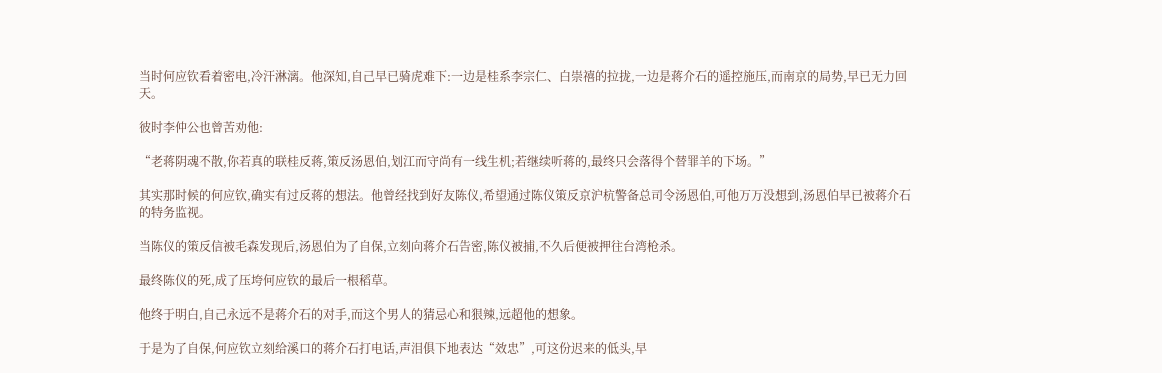当时何应钦看着密电,冷汗淋漓。他深知,自己早已骑虎难下:一边是桂系李宗仁、白崇禧的拉拢,一边是蒋介石的遥控施压,而南京的局势,早已无力回天。

彼时李仲公也曾苦劝他:

“老蒋阴魂不散,你若真的联桂反蒋,策反汤恩伯,划江而守尚有一线生机;若继续听蒋的,最终只会落得个替罪羊的下场。”

其实那时候的何应钦,确实有过反蒋的想法。他曾经找到好友陈仪,希望通过陈仪策反京沪杭警备总司令汤恩伯,可他万万没想到,汤恩伯早已被蒋介石的特务监视。

当陈仪的策反信被毛森发现后,汤恩伯为了自保,立刻向蒋介石告密,陈仪被捕,不久后便被押往台湾枪杀。

最终陈仪的死,成了压垮何应钦的最后一根稻草。

他终于明白,自己永远不是蒋介石的对手,而这个男人的猜忌心和狠辣,远超他的想象。

于是为了自保,何应钦立刻给溪口的蒋介石打电话,声泪俱下地表达“效忠”,可这份迟来的低头,早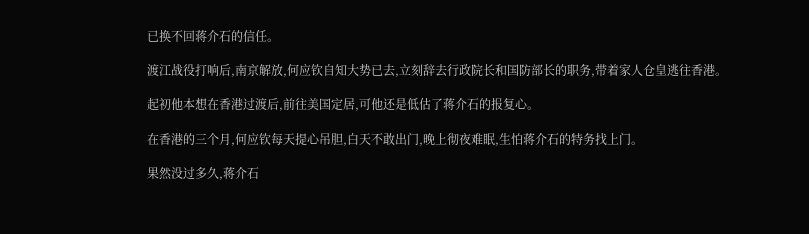已换不回蒋介石的信任。

渡江战役打响后,南京解放,何应钦自知大势已去,立刻辞去行政院长和国防部长的职务,带着家人仓皇逃往香港。

起初他本想在香港过渡后,前往美国定居,可他还是低估了蒋介石的报复心。

在香港的三个月,何应钦每天提心吊胆,白天不敢出门,晚上彻夜难眠,生怕蒋介石的特务找上门。

果然没过多久,蒋介石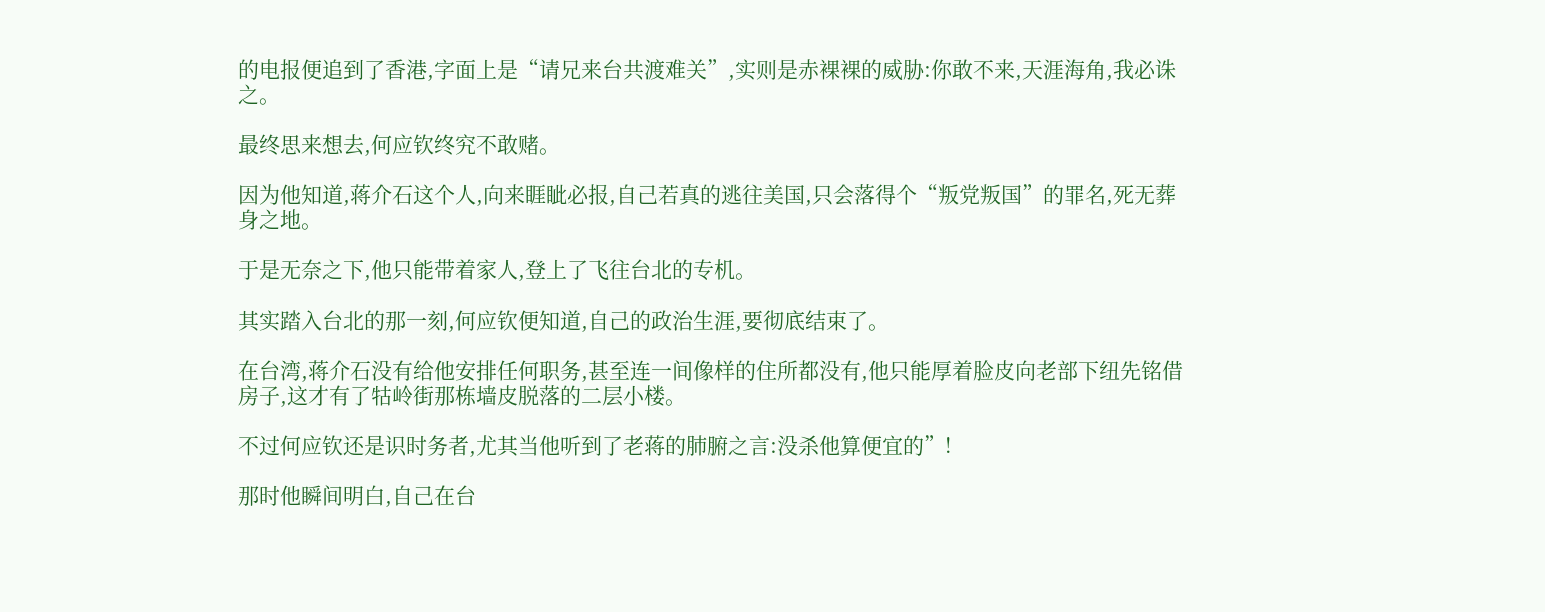的电报便追到了香港,字面上是“请兄来台共渡难关”,实则是赤裸裸的威胁:你敢不来,天涯海角,我必诛之。

最终思来想去,何应钦终究不敢赌。

因为他知道,蒋介石这个人,向来睚眦必报,自己若真的逃往美国,只会落得个“叛党叛国”的罪名,死无葬身之地。

于是无奈之下,他只能带着家人,登上了飞往台北的专机。

其实踏入台北的那一刻,何应钦便知道,自己的政治生涯,要彻底结束了。

在台湾,蒋介石没有给他安排任何职务,甚至连一间像样的住所都没有,他只能厚着脸皮向老部下纽先铭借房子,这才有了牯岭街那栋墙皮脱落的二层小楼。

不过何应钦还是识时务者,尤其当他听到了老蒋的肺腑之言:没杀他算便宜的”!

那时他瞬间明白,自己在台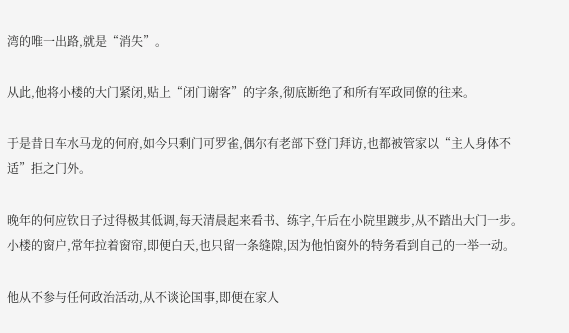湾的唯一出路,就是“消失”。

从此,他将小楼的大门紧闭,贴上“闭门谢客”的字条,彻底断绝了和所有军政同僚的往来。

于是昔日车水马龙的何府,如今只剩门可罗雀,偶尔有老部下登门拜访,也都被管家以“主人身体不适”拒之门外。

晚年的何应钦日子过得极其低调,每天清晨起来看书、练字,午后在小院里踱步,从不踏出大门一步。小楼的窗户,常年拉着窗帘,即便白天,也只留一条缝隙,因为他怕窗外的特务看到自己的一举一动。

他从不参与任何政治活动,从不谈论国事,即便在家人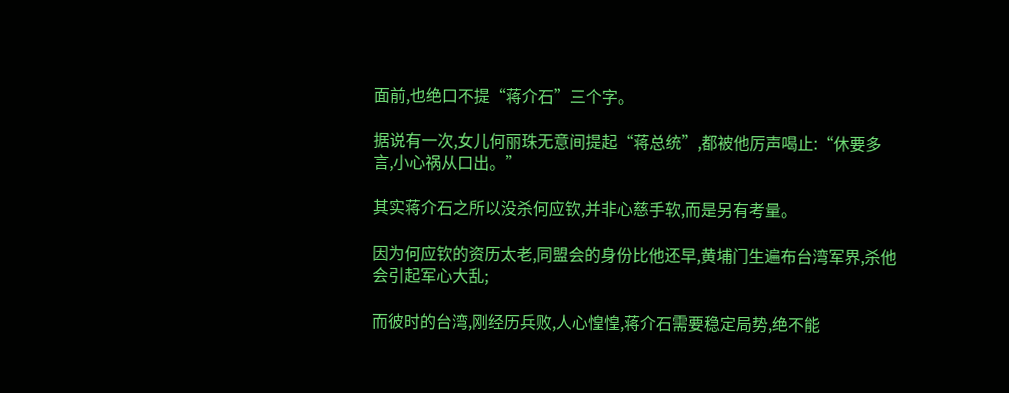面前,也绝口不提“蒋介石”三个字。

据说有一次,女儿何丽珠无意间提起“蒋总统”,都被他厉声喝止:“休要多言,小心祸从口出。”

其实蒋介石之所以没杀何应钦,并非心慈手软,而是另有考量。

因为何应钦的资历太老,同盟会的身份比他还早,黄埔门生遍布台湾军界,杀他会引起军心大乱;

而彼时的台湾,刚经历兵败,人心惶惶,蒋介石需要稳定局势,绝不能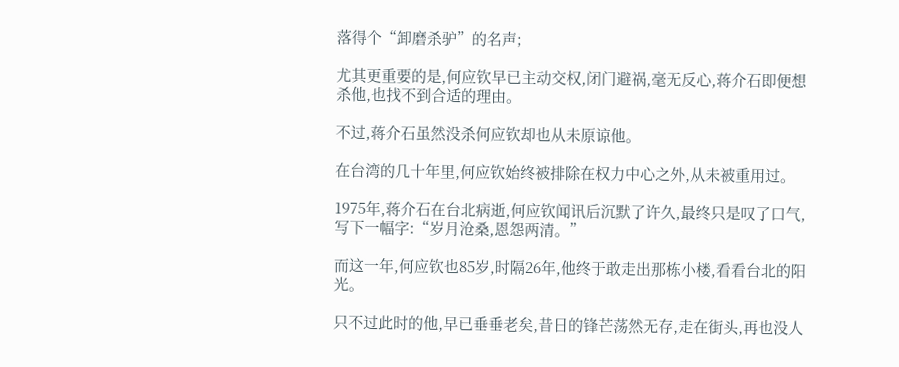落得个“卸磨杀驴”的名声;

尤其更重要的是,何应钦早已主动交权,闭门避祸,毫无反心,蒋介石即便想杀他,也找不到合适的理由。

不过,蒋介石虽然没杀何应钦却也从未原谅他。

在台湾的几十年里,何应钦始终被排除在权力中心之外,从未被重用过。

1975年,蒋介石在台北病逝,何应钦闻讯后沉默了许久,最终只是叹了口气,写下一幅字:“岁月沧桑,恩怨两清。”

而这一年,何应钦也85岁,时隔26年,他终于敢走出那栋小楼,看看台北的阳光。

只不过此时的他,早已垂垂老矣,昔日的锋芒荡然无存,走在街头,再也没人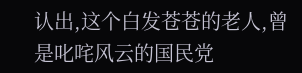认出,这个白发苍苍的老人,曾是叱咤风云的国民党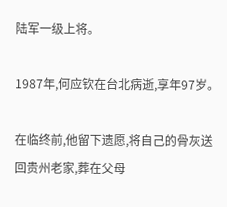陆军一级上将。

1987年,何应钦在台北病逝,享年97岁。

在临终前,他留下遗愿,将自己的骨灰送回贵州老家,葬在父母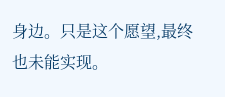身边。只是这个愿望,最终也未能实现。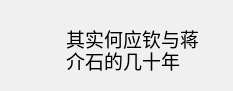其实何应钦与蒋介石的几十年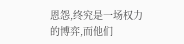恩怨,终究是一场权力的博弈,而他们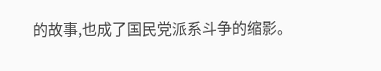的故事,也成了国民党派系斗争的缩影。